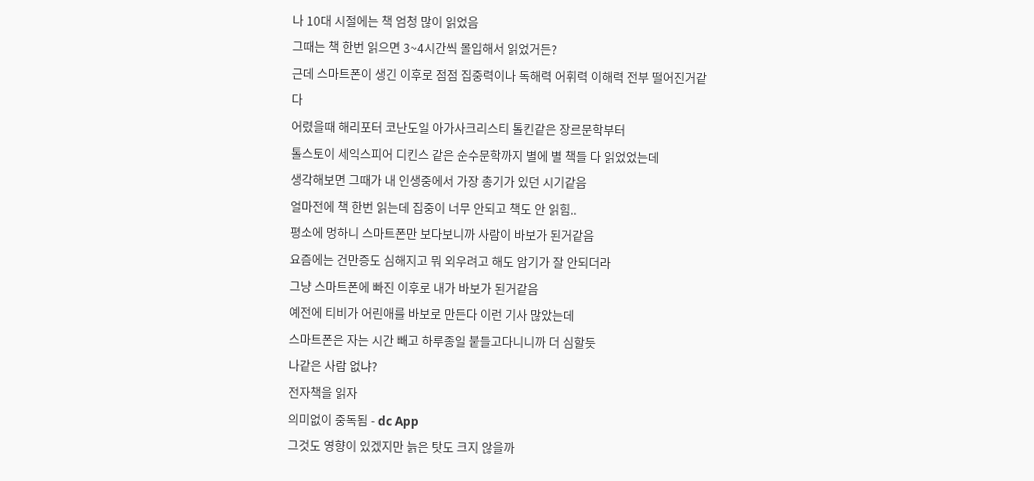나 10대 시절에는 책 엄청 많이 읽었음
그때는 책 한번 읽으면 3~4시간씩 몰입해서 읽었거든?
근데 스마트폰이 생긴 이후로 점점 집중력이나 독해력 어휘력 이해력 전부 떨어진거같다
어렸을때 해리포터 코난도일 아가사크리스티 톨킨같은 장르문학부터
톨스토이 세익스피어 디킨스 같은 순수문학까지 별에 별 책들 다 읽었었는데
생각해보면 그때가 내 인생중에서 가장 총기가 있던 시기같음
얼마전에 책 한번 읽는데 집중이 너무 안되고 책도 안 읽힘..
평소에 멍하니 스마트폰만 보다보니까 사람이 바보가 된거같음
요즘에는 건만증도 심해지고 뭐 외우려고 해도 암기가 잘 안되더라
그냥 스마트폰에 빠진 이후로 내가 바보가 된거같음
예전에 티비가 어린애를 바보로 만든다 이런 기사 많았는데
스마트폰은 자는 시간 빼고 하루종일 붙들고다니니까 더 심할듯
나같은 사람 없냐?
전자책을 읽자
의미없이 중독됨 - dc App
그것도 영향이 있겠지만 늙은 탓도 크지 않을까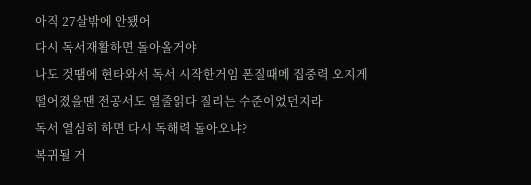아직 27살밖에 안됐어
다시 독서재활하면 돌아올거야
나도 것땜에 현타와서 독서 시작한거임 폰질때메 집중력 오지게 떨어졌을땐 전공서도 열줄읽다 질리는 수준이었던지라
독서 열심히 하면 다시 독해력 돌아오냐?
복귀될 거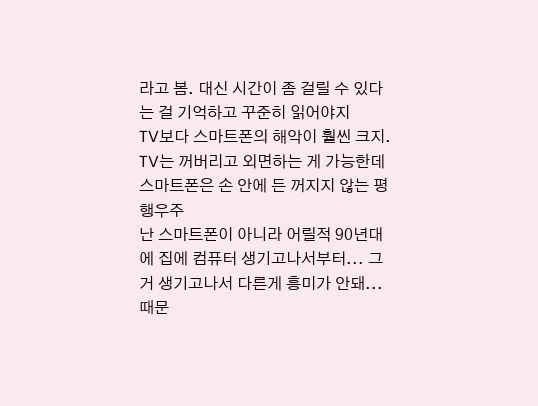라고 봄. 대신 시간이 좀 걸릴 수 있다는 걸 기억하고 꾸준히 읽어야지
TV보다 스마트폰의 해악이 훨씬 크지. TV는 꺼버리고 외면하는 게 가능한데 스마트폰은 손 안에 든 꺼지지 않는 평행우주
난 스마트폰이 아니라 어릴적 90년대에 집에 컴퓨터 생기고나서부터... 그거 생기고나서 다른게 흥미가 안돼... 때문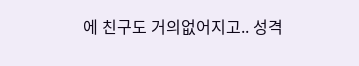에 친구도 거의없어지고.. 성격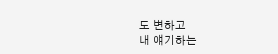도 변하고
내 얘기하는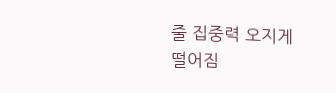줄 집중력 오지게 떨어짐